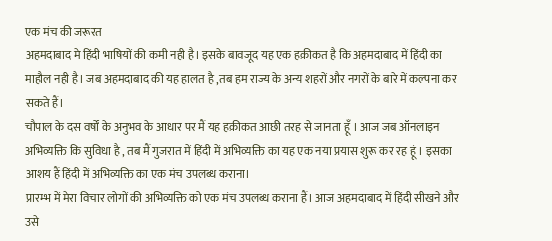एक मंच की जरूरत
अहमदाबाद मे हिंदी भाषियों की कमी नही है। इसके बावजूद यह एक हक़ीकत है कि अहमदाबाद में हिंदी का माहौल नही है। जब अहमदाबाद की यह हालत है ,तब हम राज्य के अन्य शहरों और नगरों के बारे में कल्पना कर सकते हैं।
चौपाल के दस वर्षों के अनुभव के आधार पर मैं यह हक़ीकत आछी तरह से जानता हूँ । आज जब ऑनलाइन अभिव्यक्ति कि सुविधा है , तब मैं गुजरात में हिंदी में अभिव्यक्ति का यह एक नया प्रयास शुरू कर रह हूं । इसका आशय हैं हिंदी में अभिव्यक्ति का एक मंच उपलब्ध कराना।
प्रारम्भ में मेरा विचार लोगों की अभिव्यक्ति को एक मंच उपलब्ध कराना हैं। आज अहमदाबाद में हिंदी सीखने और उसे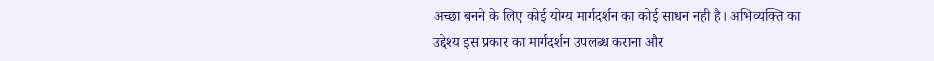अच्छा बनने के लिए कोई योग्य मार्गदर्शन का कोई साधन नही है। अभिव्यक्ति का उद्देश्य इस प्रकार का मार्गदर्शन उपलब्ध कराना और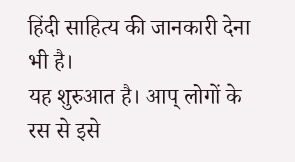हिंदी साहित्य की जानकारी देना भी है।
यह शुरुआत है। आप् लोगों के रस से इसे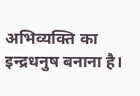अभिव्यक्ति का इन्द्रधनुष बनाना है।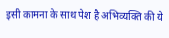इसी कामना के साथ पेश है अभिव्यक्ति की ये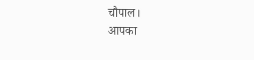चौपाल।
आपका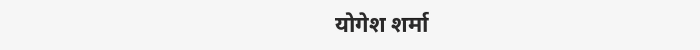योगेश शर्मा